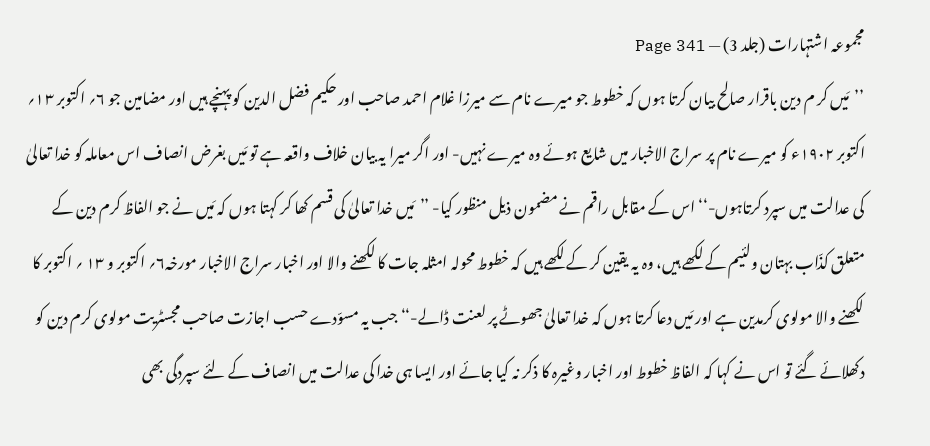مجموعہ اشتہارات (جلد 3) — Page 341
’’مَیں کر م دین باقرار صالح بیان کرتا ہوں کہ خطوط جو میرے نام سے میرزا غلام احمد صاحب اور حکیم فضل الدین کو پہنچے ہیں اور مضامین جو ۶؍ اکتوبر ۱۳؍ اکتوبر ۱۹۰۲ء کو میرے نام پر سراج الاخبار میں شایع ہوئے وہ میرے نہیں- اور اگر میرا یہ بیان خلاف واقعہ ہے تو مَیں بغرض انصاف اس معاملہ کو خدا تعالیٰ کی عدالت میں سپرد کرتاہوں-‘‘ اس کے مقابل راقم نے مضمون ذیل منظور کیا- ’’مَیں خدا تعالیٰ کی قسم کھا کر کہتا ہوں کہ مَیں نے جو الفاظ کرم دین کے متعلق کذّاب بہتان ولئیم کے لکھے ہیں، وہ یہ یقین کر کے لکھے ہیں کہ خطوط محولہ امثلہ جات کا لکھنے والا اور اخبار سراج الاخبار مورخہ۶؍ اکتوبر و ۱۳ ؍ اکتوبر کا لکھنے والا مولوی کرمدین ہے اور مَیں دعا کرتا ہوں کہ خدا تعالیٰ جھوٹے پر لعنت ڈالے-‘‘ جب یہ مسوّدے حسب اجازت صاحب مجسٹریت مولوی کرم دین کو دکھلائے گئے تو اس نے کہا کہ الفاظ خطوط اور اخبار وغیرہ کا ذکر نہ کیا جائے اور ایسا ہی خدا کی عدالت میں انصاف کے لئے سپردگی بھی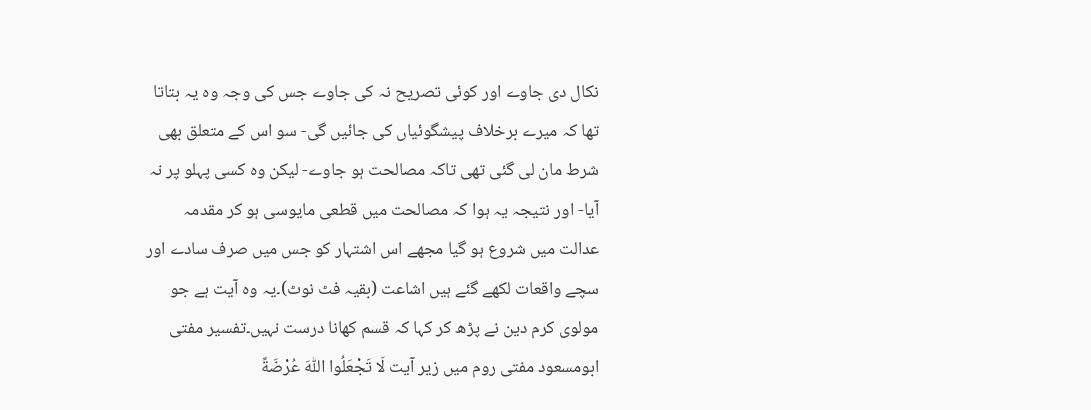نکال دی جاوے اور کوئی تصریح نہ کی جاوے جس کی وجہ وہ یہ بتاتا تھا کہ میرے برخلاف پیشگوئیاں کی جائیں گی- سو اس کے متعلق بھی شرط مان لی گئی تھی تاکہ مصالحت ہو جاوے- لیکن وہ کسی پہلو پر نہ آیا- اور نتیجہ یہ ہوا کہ مصالحت میں قطعی مایوسی ہو کر مقدمہ عدالت میں شروع ہو گیا مجھے اس اشتہار کو جس میں صرف سادے اور سچے واقعات لکھے گئے ہیں اشاعت (بقیہ فٹ نوٹ)۔یہ وہ آیت ہے جو مولوی کرم دین نے پڑھ کر کہا کہ قسم کھانا درست نہیں۔تفسیر مفتی ابومسعود مفتی روم میں زیر آیت لَا تَجْعَلُوا اللّٰهَ عُرْضَةً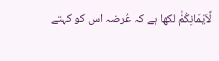لِّاَيْمَانِكُمْ۠ لکھا ہے کہ عُرضہ اس کو کہتے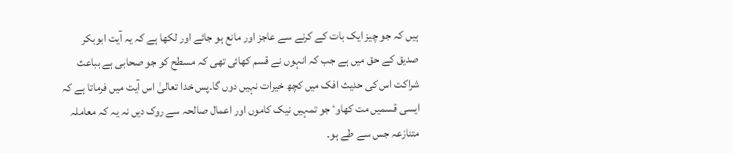ہیں کہ جو چیز ایک بات کے کرنے سے عاجز اور مانع ہو جائے اور لکھا ہے کہ یہ آیت ابوبکر صدیق کے حق میں ہے جب کہ انہوں نے قسم کھائی تھی کہ مسطح کو جو صحابی ہے بباعث شراکت اس کی حدیث افک میں کچھ خیرات نہیں دوں گا۔پس خدا تعالیٰ اس آیت میں فرماتا ہے کہ ایسی قسمیں مت کھاوٴ جو تمہیں نیک کاموں اور اعمال صالحہ سے روک دیں نہ یہ کہ معاملہ متنازعہ جس سے طے ہو۔